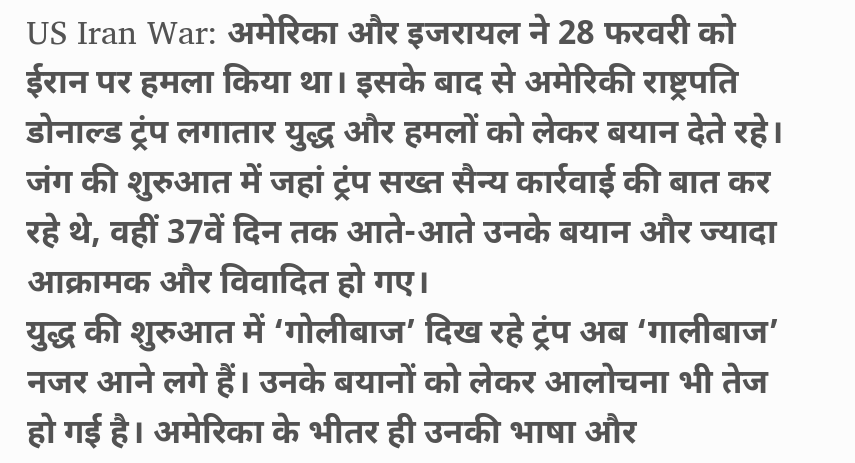US Iran War: अमेरिका और इजरायल ने 28 फरवरी को ईरान पर हमला किया था। इसके बाद से अमेरिकी राष्ट्रपति डोनाल्ड ट्रंप लगातार युद्ध और हमलों को लेकर बयान देते रहे। जंग की शुरुआत में जहां ट्रंप सख्त सैन्य कार्रवाई की बात कर रहे थे, वहीं 37वें दिन तक आते-आते उनके बयान और ज्यादा आक्रामक और विवादित हो गए।
युद्ध की शुरुआत में ‘गोलीबाज’ दिख रहे ट्रंप अब ‘गालीबाज’ नजर आने लगे हैं। उनके बयानों को लेकर आलोचना भी तेज हो गई है। अमेरिका के भीतर ही उनकी भाषा और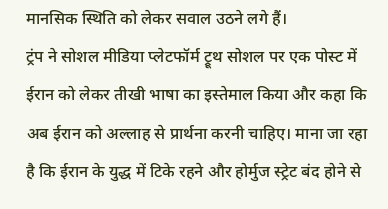मानसिक स्थिति को लेकर सवाल उठने लगे हैं।
ट्रंप ने सोशल मीडिया प्लेटफॉर्म ट्रूथ सोशल पर एक पोस्ट में ईरान को लेकर तीखी भाषा का इस्तेमाल किया और कहा कि अब ईरान को अल्लाह से प्रार्थना करनी चाहिए। माना जा रहा है कि ईरान के युद्ध में टिके रहने और होर्मुज स्ट्रेट बंद होने से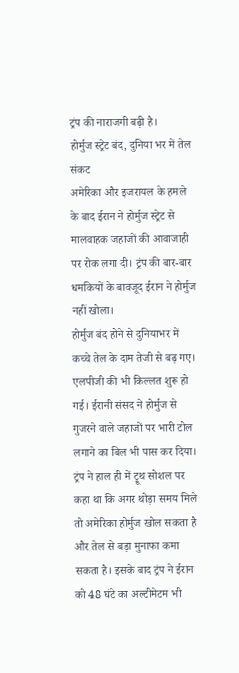ट्रंप की नाराजगी बढ़ी है।
होर्मुज स्ट्रेट बंद, दुनिया भर में तेल संकट
अमेरिका और इजरायल के हमले के बाद ईरान ने होर्मुज स्ट्रेट से मालवाहक जहाजों की आवाजाही पर रोक लगा दी। ट्रंप की बार-बार धमकियों के बावजूद ईरान ने होर्मुज नहीं खोला।
होर्मुज बंद होने से दुनियाभर में कच्चे तेल के दाम तेजी से बढ़ गए। एलपीजी की भी किल्लत शुरू हो गई। ईरानी संसद ने होर्मुज से गुजरने वाले जहाजों पर भारी टोल लगाने का बिल भी पास कर दिया।
ट्रंप ने हाल ही में ट्रूथ सोशल पर कहा था कि अगर थोड़ा समय मिले तो अमेरिका होर्मुज खोल सकता है और तेल से बड़ा मुनाफा कमा सकता है। इसके बाद ट्रंप ने ईरान को 48 घंटे का अल्टीमेटम भी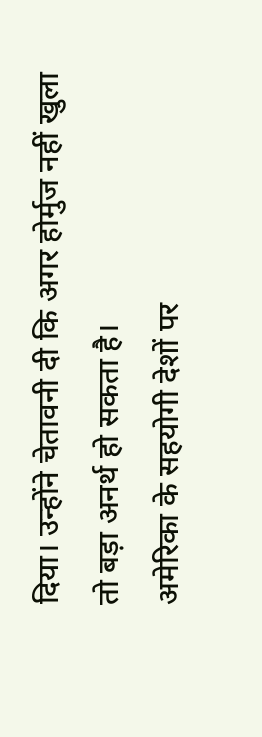दिया। उन्होंने चेतावनी दी कि अगर होर्मुज नहीं खुला तो बड़ा अनर्थ हो सकता है।
अमेरिका के सहयोगी देशों पर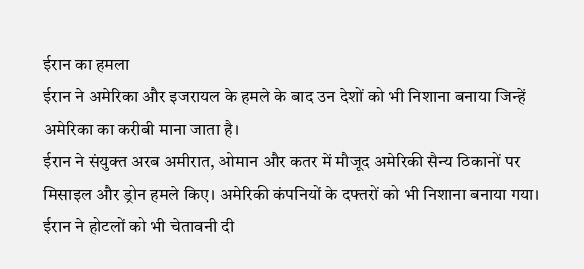ईरान का हमला
ईरान ने अमेरिका और इजरायल के हमले के बाद उन देशों को भी निशाना बनाया जिन्हें अमेरिका का करीबी माना जाता है।
ईरान ने संयुक्त अरब अमीरात, ओमान और कतर में मौजूद अमेरिकी सैन्य ठिकानों पर मिसाइल और ड्रोन हमले किए। अमेरिकी कंपनियों के दफ्तरों को भी निशाना बनाया गया।
ईरान ने होटलों को भी चेतावनी दी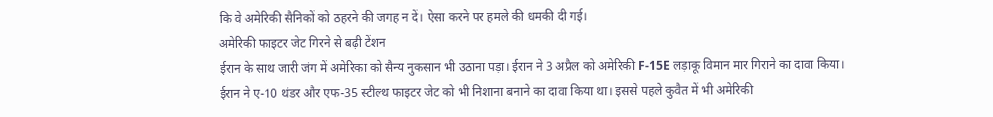कि वे अमेरिकी सैनिकों को ठहरने की जगह न दें। ऐसा करने पर हमले की धमकी दी गई।
अमेरिकी फाइटर जेट गिरने से बढ़ी टेंशन
ईरान के साथ जारी जंग में अमेरिका को सैन्य नुकसान भी उठाना पड़ा। ईरान ने 3 अप्रैल को अमेरिकी F-15E लड़ाकू विमान मार गिराने का दावा किया।
ईरान ने ए-10 थंडर और एफ-35 स्टील्थ फाइटर जेट को भी निशाना बनाने का दावा किया था। इससे पहले कुवैत में भी अमेरिकी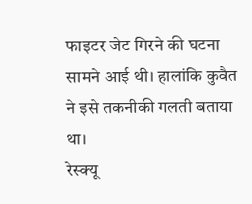फाइटर जेट गिरने की घटना सामने आई थी। हालांकि कुवैत ने इसे तकनीकी गलती बताया था।
रेस्क्यू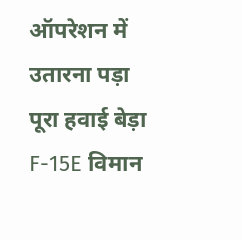ऑपरेशन में उतारना पड़ा पूरा हवाई बेड़ा
F-15E विमान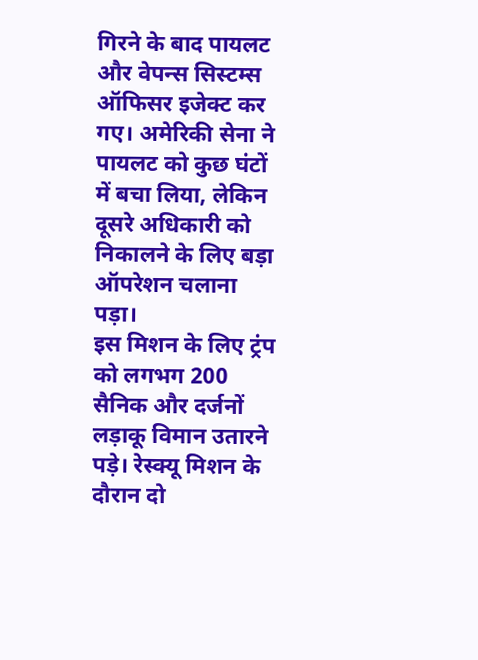गिरने के बाद पायलट और वेपन्स सिस्टम्स ऑफिसर इजेक्ट कर गए। अमेरिकी सेना ने पायलट को कुछ घंटों में बचा लिया, लेकिन दूसरे अधिकारी को निकालने के लिए बड़ा ऑपरेशन चलाना पड़ा।
इस मिशन के लिए ट्रंप को लगभग 200 सैनिक और दर्जनों लड़ाकू विमान उतारने पड़े। रेस्क्यू मिशन के दौरान दो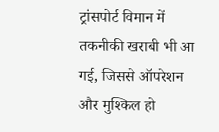ट्रांसपोर्ट विमान में तकनीकी खराबी भी आ गई, जिससे ऑपरेशन और मुश्किल हो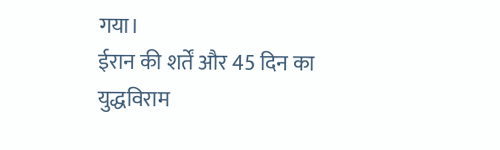गया।
ईरान की शर्तें और 45 दिन का युद्धविराम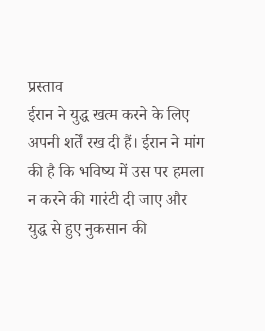प्रस्ताव
ईरान ने युद्ध खत्म करने के लिए अपनी शर्तें रख दी हैं। ईरान ने मांग की है कि भविष्य में उस पर हमला न करने की गारंटी दी जाए और युद्ध से हुए नुकसान की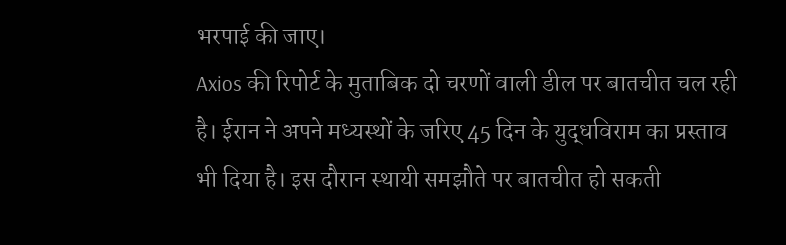भरपाई की जाए।
Axios की रिपोर्ट के मुताबिक दो चरणों वाली डील पर बातचीत चल रही है। ईरान ने अपने मध्यस्थों के जरिए 45 दिन के युद्धविराम का प्रस्ताव भी दिया है। इस दौरान स्थायी समझौते पर बातचीत हो सकती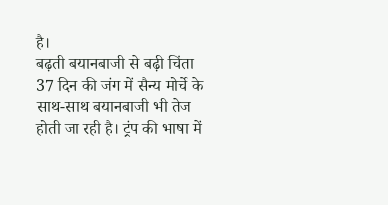है।
बढ़ती बयानबाजी से बढ़ी चिंता
37 दिन की जंग में सैन्य मोर्चे के साथ-साथ बयानबाजी भी तेज होती जा रही है। ट्रंप की भाषा में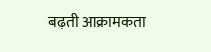बढ़ती आक्रामकता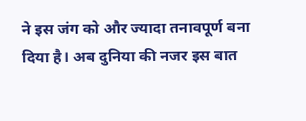ने इस जंग को और ज्यादा तनावपूर्ण बना दिया है। अब दुनिया की नजर इस बात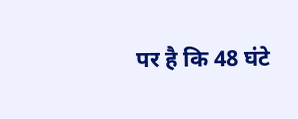पर है कि 48 घंटे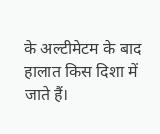के अल्टीमेटम के बाद हालात किस दिशा में जाते हैं।